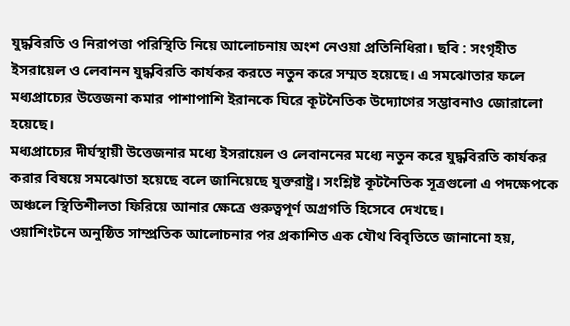যুদ্ধবিরতি ও নিরাপত্তা পরিস্থিতি নিয়ে আলোচনায় অংশ নেওয়া প্রতিনিধিরা। ছবি : সংগৃহীত
ইসরায়েল ও লেবানন যুদ্ধবিরতি কার্যকর করতে নতুন করে সম্মত হয়েছে। এ সমঝোতার ফলে মধ্যপ্রাচ্যের উত্তেজনা কমার পাশাপাশি ইরানকে ঘিরে কূটনৈতিক উদ্যোগের সম্ভাবনাও জোরালো হয়েছে।
মধ্যপ্রাচ্যের দীর্ঘস্থায়ী উত্তেজনার মধ্যে ইসরায়েল ও লেবাননের মধ্যে নতুন করে যুদ্ধবিরতি কার্যকর করার বিষয়ে সমঝোতা হয়েছে বলে জানিয়েছে যুক্তরাষ্ট্র। সংশ্লিষ্ট কূটনৈতিক সূত্রগুলো এ পদক্ষেপকে অঞ্চলে স্থিতিশীলতা ফিরিয়ে আনার ক্ষেত্রে গুরুত্বপূর্ণ অগ্রগতি হিসেবে দেখছে।
ওয়াশিংটনে অনুষ্ঠিত সাম্প্রতিক আলোচনার পর প্রকাশিত এক যৌথ বিবৃতিতে জানানো হয়,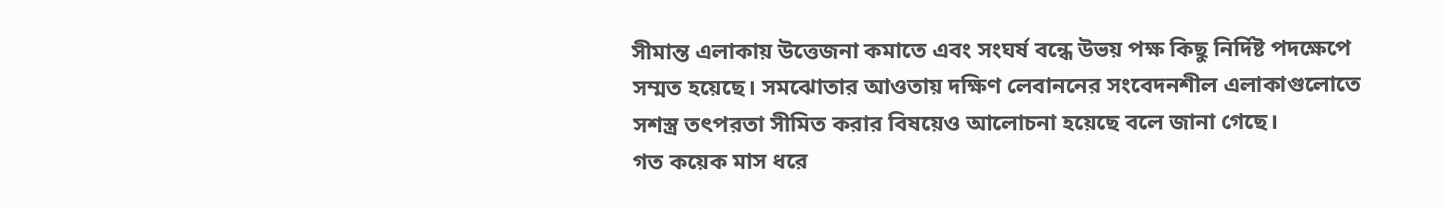সীমান্ত এলাকায় উত্তেজনা কমাতে এবং সংঘর্ষ বন্ধে উভয় পক্ষ কিছু নির্দিষ্ট পদক্ষেপে সম্মত হয়েছে। সমঝোতার আওতায় দক্ষিণ লেবাননের সংবেদনশীল এলাকাগুলোতে সশস্ত্র তৎপরতা সীমিত করার বিষয়েও আলোচনা হয়েছে বলে জানা গেছে।
গত কয়েক মাস ধরে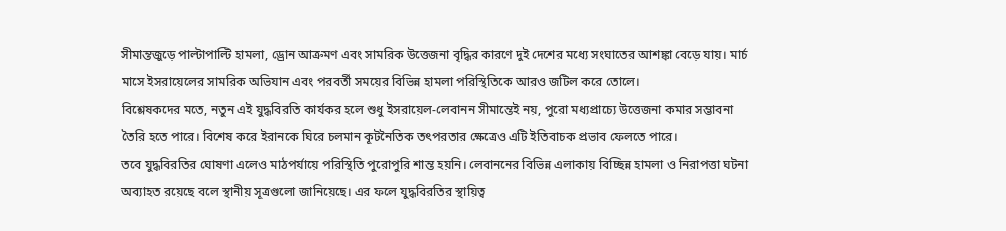সীমান্তজুড়ে পাল্টাপাল্টি হামলা, ড্রোন আক্রমণ এবং সামরিক উত্তেজনা বৃদ্ধির কারণে দুই দেশের মধ্যে সংঘাতের আশঙ্কা বেড়ে যায়। মার্চ মাসে ইসরায়েলের সামরিক অভিযান এবং পরবর্তী সময়ের বিভিন্ন হামলা পরিস্থিতিকে আরও জটিল করে তোলে।
বিশ্লেষকদের মতে, নতুন এই যুদ্ধবিরতি কার্যকর হলে শুধু ইসরায়েল-লেবানন সীমান্তেই নয়, পুরো মধ্যপ্রাচ্যে উত্তেজনা কমার সম্ভাবনা তৈরি হতে পারে। বিশেষ করে ইরানকে ঘিরে চলমান কূটনৈতিক তৎপরতার ক্ষেত্রেও এটি ইতিবাচক প্রভাব ফেলতে পারে।
তবে যুদ্ধবিরতির ঘোষণা এলেও মাঠপর্যায়ে পরিস্থিতি পুরোপুরি শান্ত হয়নি। লেবাননের বিভিন্ন এলাকায় বিচ্ছিন্ন হামলা ও নিরাপত্তা ঘটনা অব্যাহত রয়েছে বলে স্থানীয় সূত্রগুলো জানিয়েছে। এর ফলে যুদ্ধবিরতির স্থায়িত্ব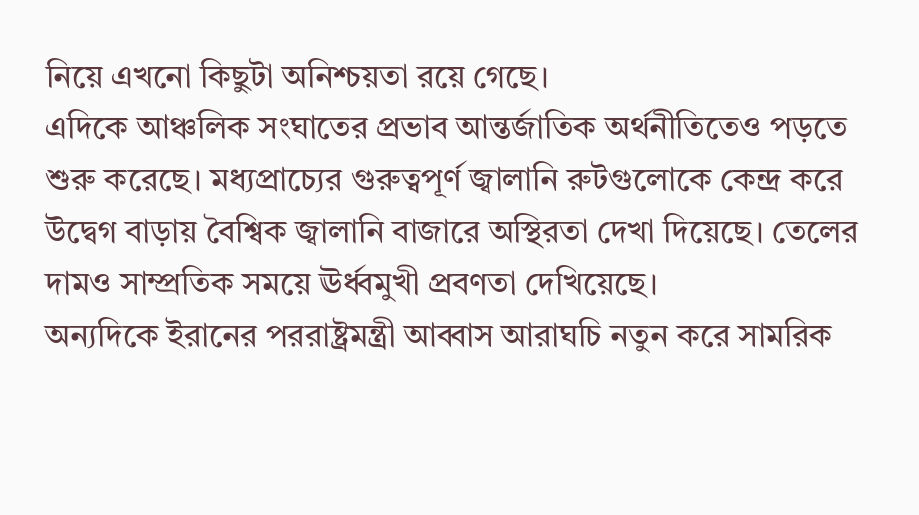নিয়ে এখনো কিছুটা অনিশ্চয়তা রয়ে গেছে।
এদিকে আঞ্চলিক সংঘাতের প্রভাব আন্তর্জাতিক অর্থনীতিতেও পড়তে শুরু করেছে। মধ্যপ্রাচ্যের গুরুত্বপূর্ণ জ্বালানি রুটগুলোকে কেন্দ্র করে উদ্বেগ বাড়ায় বৈশ্বিক জ্বালানি বাজারে অস্থিরতা দেখা দিয়েছে। তেলের দামও সাম্প্রতিক সময়ে ঊর্ধ্বমুখী প্রবণতা দেখিয়েছে।
অন্যদিকে ইরানের পররাষ্ট্রমন্ত্রী আব্বাস আরাঘচি নতুন করে সামরিক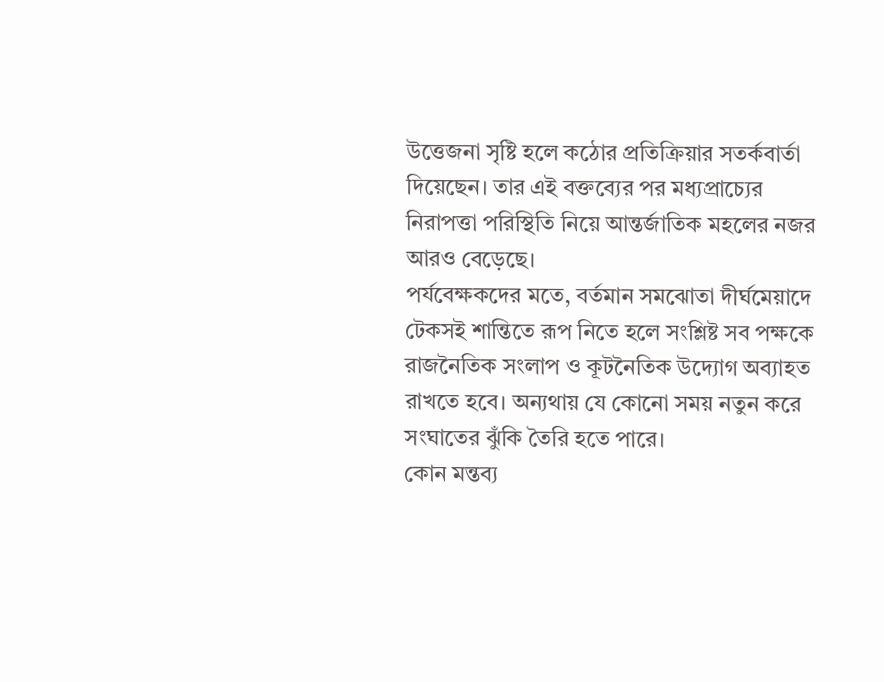উত্তেজনা সৃষ্টি হলে কঠোর প্রতিক্রিয়ার সতর্কবার্তা দিয়েছেন। তার এই বক্তব্যের পর মধ্যপ্রাচ্যের নিরাপত্তা পরিস্থিতি নিয়ে আন্তর্জাতিক মহলের নজর আরও বেড়েছে।
পর্যবেক্ষকদের মতে, বর্তমান সমঝোতা দীর্ঘমেয়াদে টেকসই শান্তিতে রূপ নিতে হলে সংশ্লিষ্ট সব পক্ষকে রাজনৈতিক সংলাপ ও কূটনৈতিক উদ্যোগ অব্যাহত রাখতে হবে। অন্যথায় যে কোনো সময় নতুন করে সংঘাতের ঝুঁকি তৈরি হতে পারে।
কোন মন্তব্য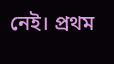নেই। প্রথম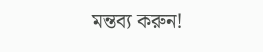মন্তব্য করুন!